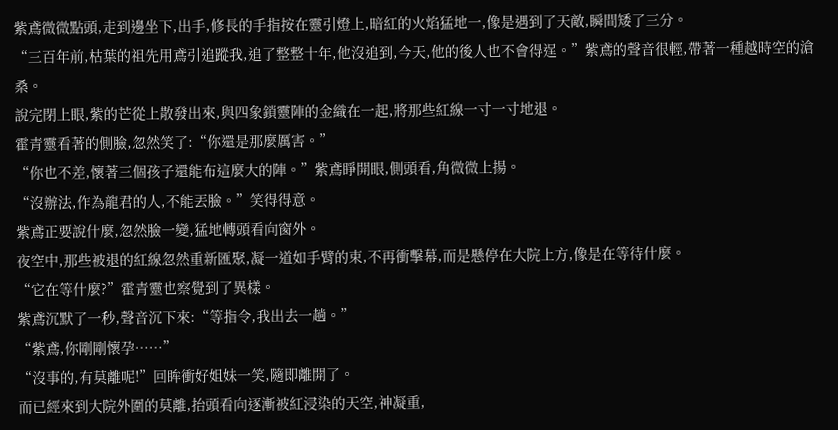紫鳶微微點頭,走到邊坐下,出手,修長的手指按在靈引燈上,暗紅的火焰猛地一,像是遇到了天敵,瞬間矮了三分。
“三百年前,枯葉的祖先用鳶引追蹤我,追了整整十年,他沒追到,今天,他的後人也不會得逞。”紫鳶的聲音很輕,帶著一種越時空的滄桑。
說完閉上眼,紫的芒從上散發出來,與四象鎖靈陣的金織在一起,將那些紅線一寸一寸地退。
霍青靈看著的側臉,忽然笑了:“你還是那麼厲害。”
“你也不差,懷著三個孩子還能布這麼大的陣。”紫鳶睜開眼,側頭看,角微微上揚。
“沒辦法,作為龍君的人,不能丟臉。”笑得得意。
紫鳶正要說什麼,忽然臉一變,猛地轉頭看向窗外。
夜空中,那些被退的紅線忽然重新匯聚,凝一道如手臂的束,不再衝擊幕,而是懸停在大院上方,像是在等待什麼。
“它在等什麼?”霍青靈也察覺到了異樣。
紫鳶沉默了一秒,聲音沉下來:“等指令,我出去一趟。”
“紫鳶,你剛剛懷孕……”
“沒事的,有莫離呢!”回眸衝好姐妹一笑,隨即離開了。
而已經來到大院外圍的莫離,抬頭看向逐漸被紅浸染的天空,神凝重,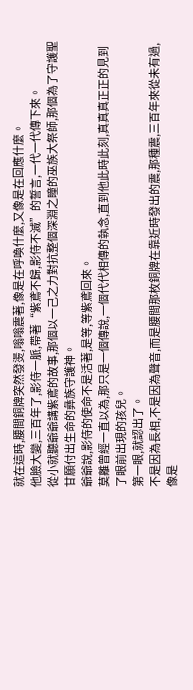就在這時,腰間銅牌突然發燙,嗡嗡震著,像是在呼喚什麼,又像是在回應什麼。
他臉大變,三百年了,影侍一脈,帶著“紫鳶不歸,影侍不滅”的誓言,一代一代傳下來。
從小就聽爺爺講紫鳶的故事,那個以一己之力對抗整個深淵之瞳的巫族大祭師,那個為了守護聖甘願付出生命的彝族守護神。
爺爺說,影侍的使命不是活著,是等,等紫鳶回來。
莫離曾經一直以為,那只是一個傳說,一個代代相傳的執念,直到他此時此刻,真真真正正的見到了眼前出現的孩兒。
第一眼,就認出了。
不是因為長相,不是因為聲音,而是腰間那枚銅牌在靠近時發出的震,那種震,三百年來從未有過,像是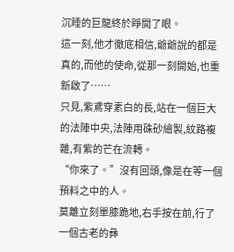沉睡的巨龍終於睜開了眼。
這一刻,他才徹底相信,爺爺說的都是真的,而他的使命,從那一刻開始,也重新啟了……
只見,紫鳶穿素白的長,站在一個巨大的法陣中央,法陣用硃砂繪製,紋路複雜,有紫的芒在流轉。
“你來了。”沒有回頭,像是在等一個預料之中的人。
莫離立刻單膝跪地,右手按在前,行了一個古老的彝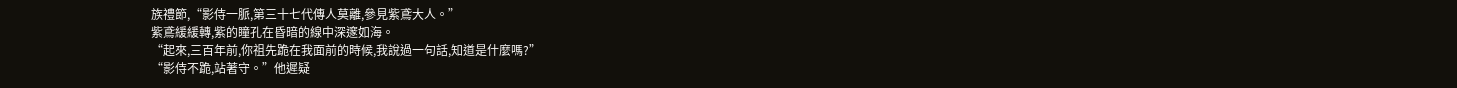族禮節,“影侍一脈,第三十七代傳人莫離,參見紫鳶大人。”
紫鳶緩緩轉,紫的瞳孔在昏暗的線中深邃如海。
“起來,三百年前,你祖先跪在我面前的時候,我說過一句話,知道是什麼嗎?”
“影侍不跪,站著守。”他遲疑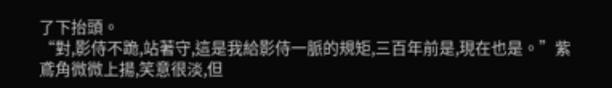了下抬頭。
“對,影侍不跪,站著守,這是我給影侍一脈的規矩,三百年前是,現在也是。”紫鳶角微微上揚,笑意很淡,但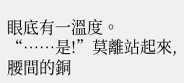眼底有一溫度。
“……是!”莫離站起來,腰間的銅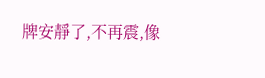牌安靜了,不再震,像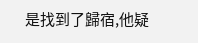是找到了歸宿,他疑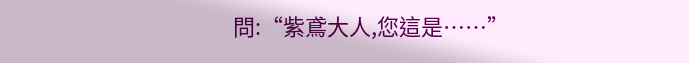問:“紫鳶大人,您這是……”